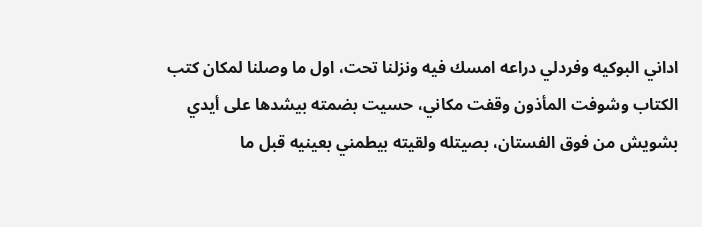اداني البوكيه وفردلي دراعه امسك فيه ونزلنا تحت، اول ما وصلنا لمكان كتب الكتاب وشوفت المأذون وقفت مكاني، حسيت بضمته بيشدها على أيدي بشويش من فوق الفستان، بصيتله ولقيته بيطمني بعينيه قبل ما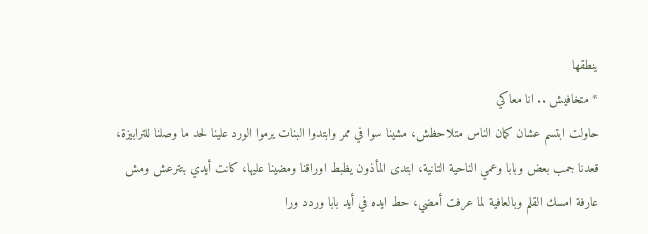ينطقها
* متخافيش .. انا معاكي
حاولت ابتسم عشان كمان الناس متلاحظش، مشينا سوا في ممر وابتدوا البنات يرموا الورد علينا لحد ما وصلنا للترابيزة، قعدنا جمب بعض وبابا وعمي الناحية التانية، ابتدى المأذون يظبط اوراقنا ومضينا عليها، كانت أيدي بتترعش ومش عارفة امسك القلم وبالعافية لما عرفت أمضي، حط ايده في أيد بابا وردد ورا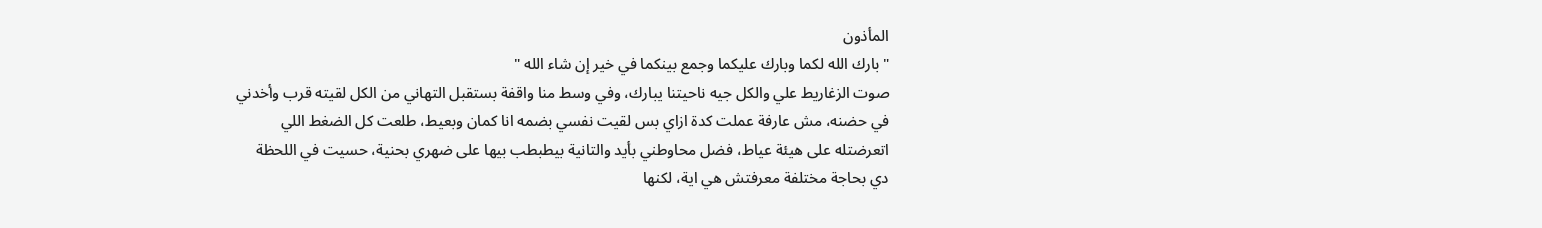المأذون
" بارك الله لكما وبارك عليكما وجمع بينكما في خير إن شاء الله "
صوت الزغاريط علي والكل جيه ناحيتنا يبارك، وفي وسط منا واقفة بستقبل التهاني من الكل لقيته قرب وأخدني في حضنه، مش عارفة عملت كدة ازاي بس لقيت نفسي بضمه انا كمان وبعيط، طلعت كل الضغط اللي اتعرضتله على هيئة عياط، فضل محاوطني بأيد والتانية بيطبطب بيها على ضهري بحنية، حسيت في اللحظة دي بحاجة مختلفة معرفتش هي اية، لكنها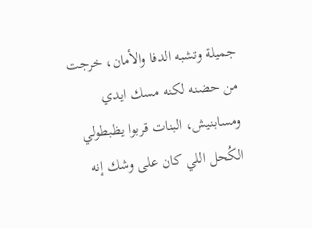جميلة وتشبه الدفا والأمان، خرجت من حضنه لكنه مسك ايدي ومسابنيش، البنات قربوا يظبطولي الكُحل اللي كان على وشك إنه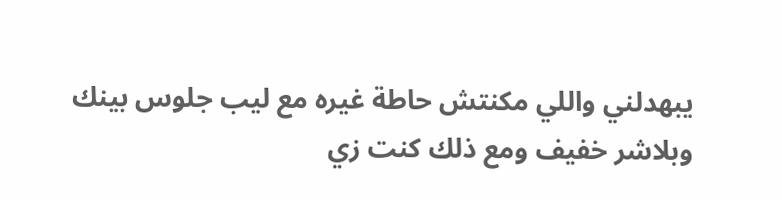يبهدلني واللي مكنتش حاطة غيره مع ليب جلوس بينك وبلاشر خفيف ومع ذلك كنت زي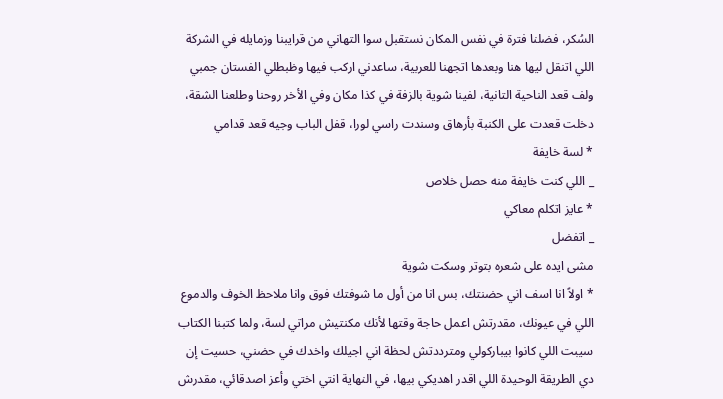السُكر، فضلنا فترة في نفس المكان نستقبل سوا التهاني من قرايبنا وزمايله في الشركة اللي اتنقل ليها هنا وبعدها اتجهنا للعربية، ساعدني اركب فيها وظبطلي الفستان جمبي ولف قعد الناحية التانية، لفينا شوية بالزفة في كذا مكان وفي الأخر روحنا وطلعنا الشقة، دخلت قعدت على الكنبة بأرهاق وسندت راسي لورا، قفل الباب وجيه قعد قدامي
* لسة خايفة
_ اللي كنت خايفة منه حصل خلاص
* عايز اتكلم معاكي
_ اتفضل
مشى ايده على شعره بتوتر وسكت شوية
* اولاً انا اسف اني حضنتك، بس انا من أول ما شوفتك فوق وانا ملاحظ الخوف والدموع اللي في عيونك، مقدرتش اعمل حاجة وقتها لأنك مكنتيش مراتي لسة، ولما كتبنا الكتاب سيبت اللي كانوا بيباركولي ومترددتش لحظة اني اجيلك واخدك في حضني، حسيت إن دي الطريقة الوحيدة اللي اقدر اهديكي بيها، في النهاية انتي اختي وأعز اصدقائي، مقدرش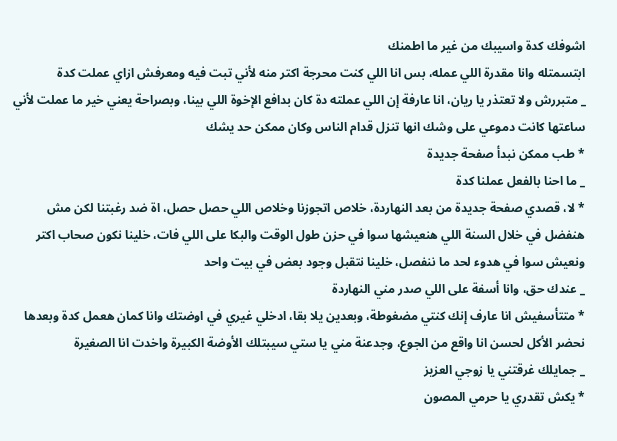اشوفك كدة واسيبك من غير ما اطمنك
ابتسمتله وانا مقدرة اللي عمله، بس انا اللي كنت محرجة اكتر منه لأني تبت فيه ومعرفش ازاي عملت كدة
_ متبررش ولا تعتذر يا ريان، انا عارفة إن اللي عملته دة كان بدافع الإخوة اللي بينا، وبصراحة يعني خير ما عملت لأني ساعتها كانت دموعي على وشك انها تنزل قدام الناس وكان ممكن حد يشك
* طب ممكن نبدأ صفحة جديدة
_ ما احنا بالفعل عملنا كدة
* لا، قصدي صفحة جديدة من بعد النهاردة، خلاص اتجوزنا وخلاص اللي حصل حصل، اة ضد رغبتنا لكن مش هنفضل في خلال السنة اللي هنعيشها سوا في حزن طول الوقت والبكا على اللي فات، خلينا نكون صحاب اكتر ونعيش سوا في هدوء لحد ما ننفصل، خلينا نتقبل وجود بعض في بيت واحد
_ عندك حق، وانا أسفة على اللي صدر مني النهاردة
* متتأسفيش انا عارف إنك كنتي مضغوطة، وبعدين يلا بقا، ادخلي غيري في اوضتك وانا كمان هعمل كدة وبعدها نحضر الأكل لحسن انا واقع من الجوع، وجدعنة مني يا ستي سيبتلك الأوضة الكبيرة واخدت انا الصغيرة
_ جمايلك غرقتني يا زوجي العزيز
* يكش تقدري يا حرمي المصون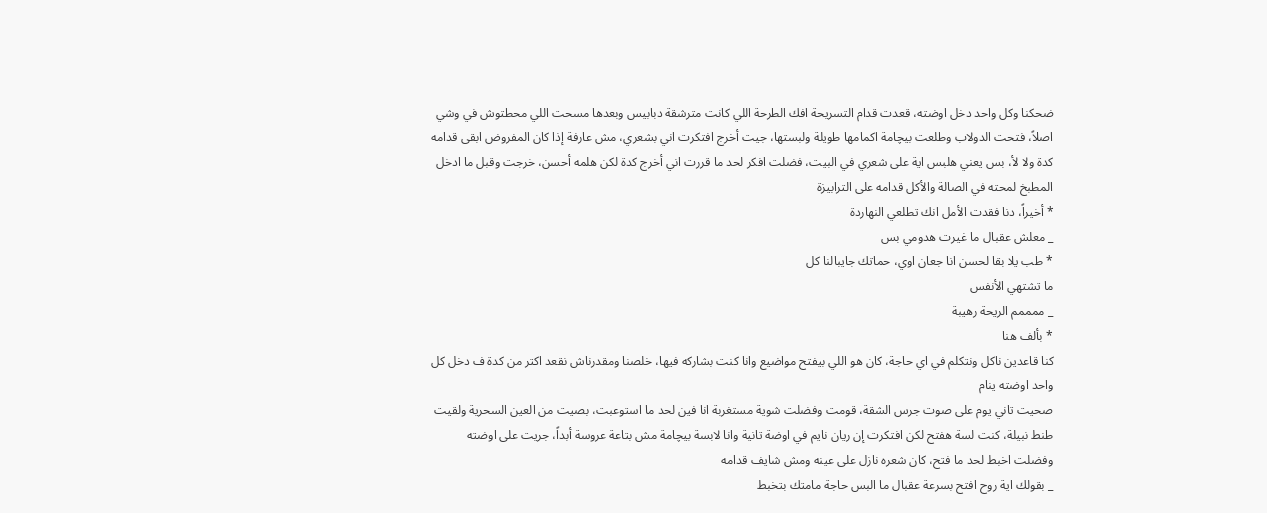ضحكنا وكل واحد دخل اوضته، قعدت قدام التسريحة افك الطرحة اللي كانت مترشقة دبابيس وبعدها مسحت اللي محطتوش في وشي اصلاً، فتحت الدولاب وطلعت بيچامة اكمامها طويلة ولبستها، جيت أخرج افتكرت اني بشعري، مش عارفة إذا كان المفروض ابقى قدامه كدة ولا لأ، بس يعني هلبس اية على شعري في البيت، فضلت افكر لحد ما قررت اني أخرج كدة لكن هلمه أحسن، خرجت وقبل ما ادخل المطبخ لمحته في الصالة والأكل قدامه على الترابيزة
* أخيراً، دنا فقدت الأمل انك تطلعي النهاردة
_ معلش عقبال ما غيرت هدومي بس
* طب يلا بقا لحسن انا جعان اوي، حماتك جايبالنا كل
ما تشتهي الأنفس
_ ممممم الريحة رهيبة
* بألف هنا
كنا قاعدين ناكل ونتكلم في اي حاجة، كان هو اللي بيفتح مواضيع وانا كنت بشاركه فيها، خلصنا ومقدرناش نقعد اكتر من كدة ف دخل كل واحد اوضته ينام
صحيت تاني يوم على صوت جرس الشقة، قومت وفضلت شوية مستغربة انا فين لحد ما استوعبت، بصيت من العين السحرية ولقيت طنط نبيلة، كنت لسة هفتح لكن افتكرت إن ريان نايم في اوضة تانية وانا لابسة بيچامة مش بتاعة عروسة أبداً، جريت على اوضته وفضلت اخبط لحد ما فتح، كان شعره نازل على عينه ومش شايف قدامه
_ بقولك اية روح افتح بسرعة عقبال ما البس حاجة مامتك بتخبط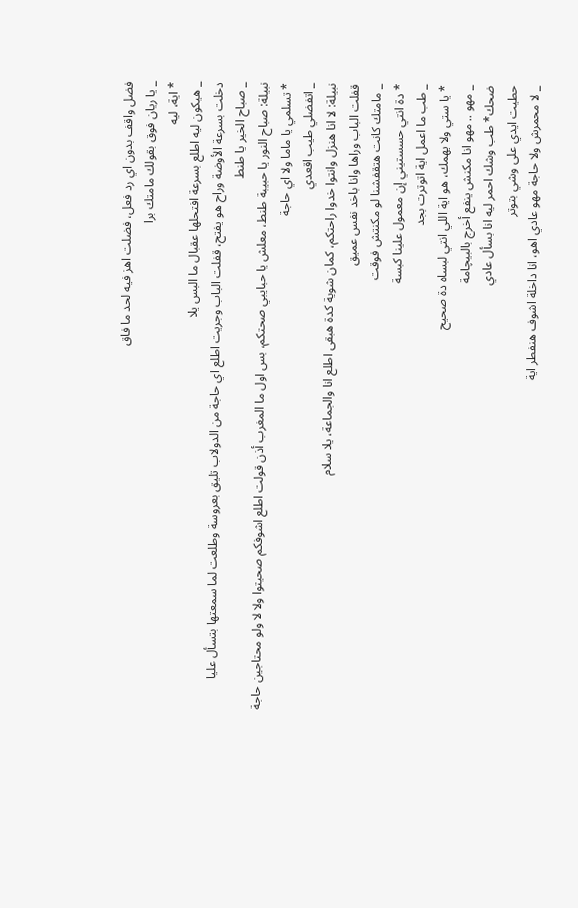فضل واقف بدون اي رد فعل، فضلت اهز فيه لحد ما فاق
_ يا ريان فوق بقولك مامتك برا
* اية، ليه
_ هيكون ليه اطلع بسرعة افتحلها عقبال ما البس يلا
دخلت بسرعة الأوضة وراح هو يفتح، قفلت الباب وجريت اطلع اي حاجة من الدولاب تليق بعروسة وطلعت لما سمعتها بتسأل عليا
_ صباح الخير يا طنط
نبيلة: صباح النور يا حبيبة طنط، معلش يا حبايبي صحتكم، بس اول ما المغرب أذن قولت اطلع اشوفكم صحيتوا ولا لا ولو محتاجين حاجة
* تسلمي يا ماما ولا اي حاجة
_ اتفضلي طيب اقعدي
نبيلة: لا انا هنزل وانتوا خدوا راحتكم، كمان شوية كدة هبقى اطلع انا والجماعة، يلا سلام
قفلت الباب وراها وانا باخد نفس عميق
_ مامتك كانت هتقفشنا لو مكنتش فوقت
* دة انتي حسستيني إن معمول علينا كبسة
_ طب ما اعمل اية اتوترت بجد
* يا ستي ولا يهمك، هو اية اللي انتي لبساه دة صحيح
_ مهو .. مهو انا مكنش ينفع أخرج بالبيچامة
ضحك* طب وشك احمر ليه انا بسأل عادي
حطيت ايدي على وشي بتوتر
_ لا محمرش ولا حاجة مهو عادي اهو، انا داخلة اشوف هنفطر اية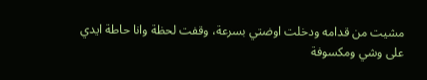مشيت من قدامه ودخلت اوضتي بسرعة، وقفت لحظة وانا حاطة ايدي على وشي ومكسوفة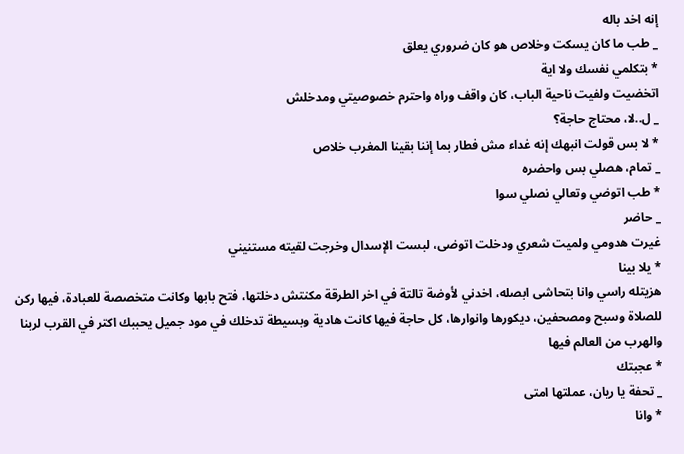إنه اخد باله
_ طب ما كان يسكت وخلاص هو كان ضروري يعلق
* بتكلمي نفسك ولا اية
اتخضيت ولفيت ناحية الباب، كان واقف وراه واحترم خصوصيتي ومدخلش
_ ل..لا، محتاج حاجة؟
* لا بس قولت انبهك إنه غداء مش فطار بما إننا بقينا المغرب خلاص
_ تمام، هصلي بس واحضره
* طب اتوضي وتعالي نصلي سوا
_ حاضر
غيرت هدومي ولميت شعري ودخلت اتوضى، لبست الإسدال وخرجت لقيته مستنيني
* يلا بينا
هزيتله راسي وانا بتحاشى ابصله، اخدني لأوضة تالتة في اخر الطرقة مكنتش دخلتها، فتح بابها وكانت متخصصة للعبادة، فيها ركن للصلاة وسبح ومصحفين، ديكورها وانوارها، كل حاجة فيها كانت هادية وبسيطة تدخلك في مود جميل يحببك اكتر في القرب لربنا والهرب من العالم فيها
* عجبتك
_ تحفة يا ريان، عملتها امتى
* وانا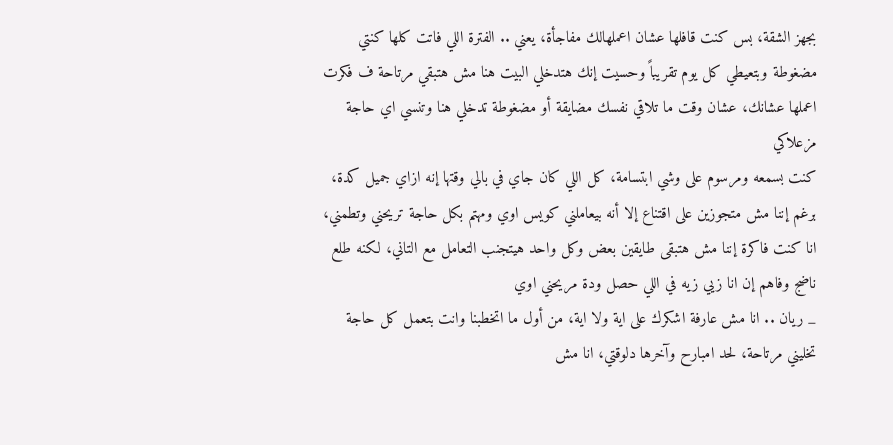بجهز الشقة، بس كنت قافلها عشان اعملهالك مفاجأة، يعني .. الفترة اللي فاتت كلها كنتي مضغوطة وبتعيطي كل يوم تقريباً وحسيت إنك هتدخلي البيت هنا مش هتبقي مرتاحة ف فكرت اعملها عشانك، عشان وقت ما تلاقي نفسك مضايقة أو مضغوطة تدخلي هنا وتنسي اي حاجة مزعلاكي
كنت بسمعه ومرسوم على وشي ابتسامة، كل اللي كان جاي في بالي وقتها إنه ازاي جميل كدة، برغم إننا مش متجوزين على اقتناع إلا أنه بيعاملني كويس اوي ومهتم بكل حاجة تريحني وتطمني، انا كنت فاكرة إننا مش هتبقى طايقين بعض وكل واحد هيتجنب التعامل مع التاني، لكنه طلع ناضج وفاهم إن انا زيي زيه في اللي حصل ودة مريحني اوي
_ ريان .. انا مش عارفة اشكرك على اية ولا اية، من أول ما اتخطبنا وانت بتعمل كل حاجة تخليني مرتاحة، لحد امبارح وآخرها دلوقتي، انا مش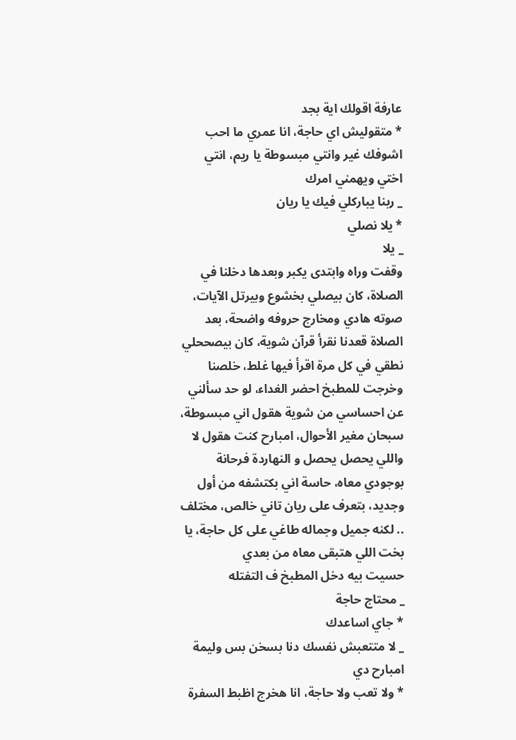عارفة اقولك اية بجد
* متقوليش اي حاجة، انا عمري ما احب اشوفك غير وانتي مبسوطة يا ريم، انتي اختي ويهمني امرك
_ ربنا يباركلي فيك يا ريان
* يلا نصلي
_ يلا
وقفت وراه وابتدى يكبر وبعدها دخلنا في الصلاة، كان بيصلي بخشوع وبيرتل الآيات، صوته هادي ومخارج حروفه واضحة، بعد الصلاة قعدنا نقرأ قرآن شوية، كان بيصححلي نطقي في كل مرة اقرأ فيها غلط، خلصنا وخرجت للمطبخ احضر الغداء، لو حد سألني عن احساسي من شوية هقول اني مبسوطة، سبحان مغير الأحوال، امبارح كنت هقول لا واللي يحصل يحصل و النهاردة فرحانة بوجودي معاه، حاسة اني بكتشفه من أول وجديد، بتعرف على ريان تاني خالص، مختلف .. لكنه جميل وجماله طاغي على كل حاجة، يا بخت اللي هتبقى معاه من بعدي
حسيت بيه دخل المطبخ ف التفتله
_ محتاج حاجة
* جاي اساعدك
_ لا متتعبش نفسك دنا بسخن بس وليمة امبارح دي
* ولا تعب ولا حاجة، انا هخرج اظبط السفرة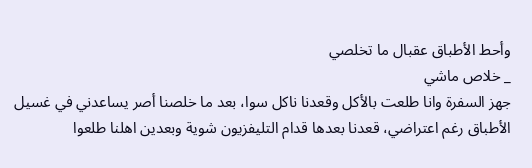وأحط الأطباق عقبال ما تخلصي
_ خلاص ماشي
جهز السفرة وانا طلعت بالأكل وقعدنا ناكل سوا، بعد ما خلصنا أصر يساعدني في غسيل الأطباق رغم اعتراضي، قعدنا بعدها قدام التليفزيون شوية وبعدين اهلنا طلعوا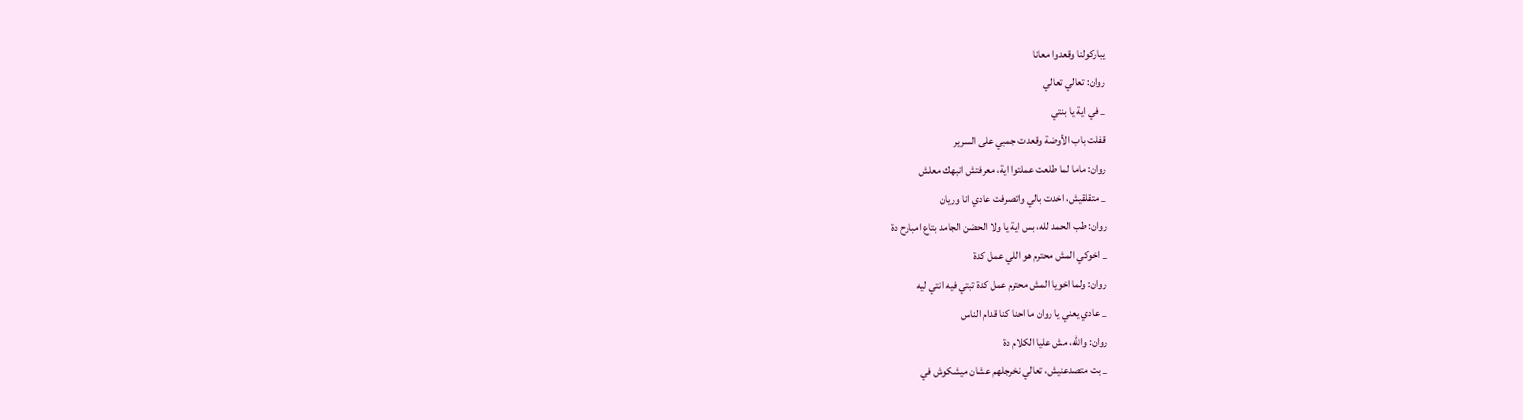يباركولنا وقعدوا معانا
روان: تعالي تعالي
_ في اية يا بنتي
قفلت باب الأوضة وقعدت جمبي على السرير
روان: ماما لما طلعت عملتوا اية، معرفتش انبهك معلش
_ متقلقيش، اخدت بالي واتصرفت عادي انا وريان
روان: طب الحمد لله، بس اية يا ولا الحضن الجامد بتاع امبارح دة
_ اخوكي المش محترم هو اللي عمل كدة
روان: ولما اخويا المش محترم عمل كدة تبتي فيه انتي ليه
_ عادي يعني يا روان ما احنا كنا قدام الناس
روان: والله، مش عليا الكلام دة
_ بت متصدعنيش، تعالي نخرجلهم عشان ميشكوش في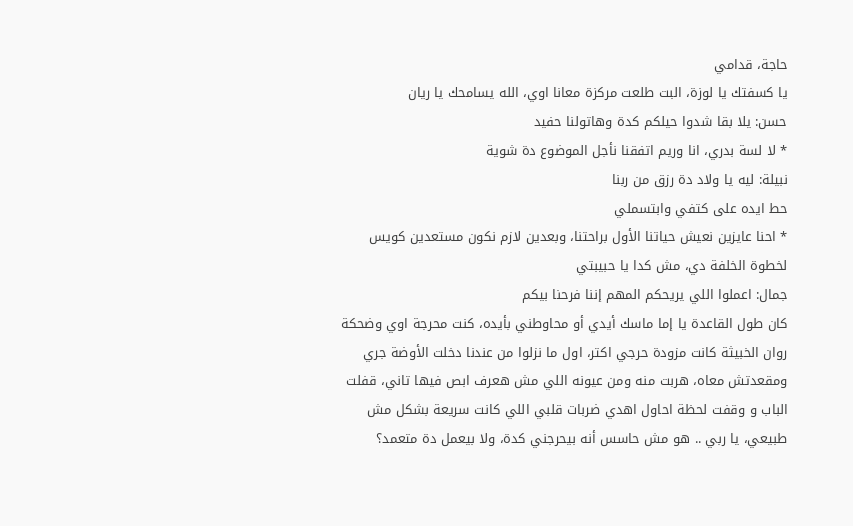حاجة، قدامي
يا كسفتك يا لوزة، البت طلعت مركزة معانا اوي، الله يسامحك يا ريان
حسن: يلا بقا شدوا حيلكم كدة وهاتولنا حفيد
* لا لسة بدري، انا وريم اتفقنا نأجل الموضوع دة شوية
نبيلة: ليه يا ولاد دة رزق من ربنا
حط ايده على كتفي وابتسملي
* احنا عايزين نعيش حياتنا الأول براحتنا، وبعدين لازم نكون مستعدين كويس لخطوة الخلفة دي، مش كدا يا حبيبتي
جمال: اعملوا اللي يريحكم المهم إننا فرحنا بيكم
كان طول القاعدة يا إما ماسك أيدي أو محاوطني بأيده، كنت محرجة اوي وضحكة روان الخبيثة كانت مزودة حرجي اكتر، اول ما نزلوا من عندنا دخلت الأوضة جري ومقعدتش معاه، هربت منه ومن عيونه اللي مش هعرف ابص فيها تاني، قفلت الباب و وقفت لحظة احاول اهدي ضربات قلبي اللي كانت سريعة بشكل مش طبيعي، يا ربي .. هو مش حاسس أنه بيحرجني كدة، ولا بيعمل دة متعمد؟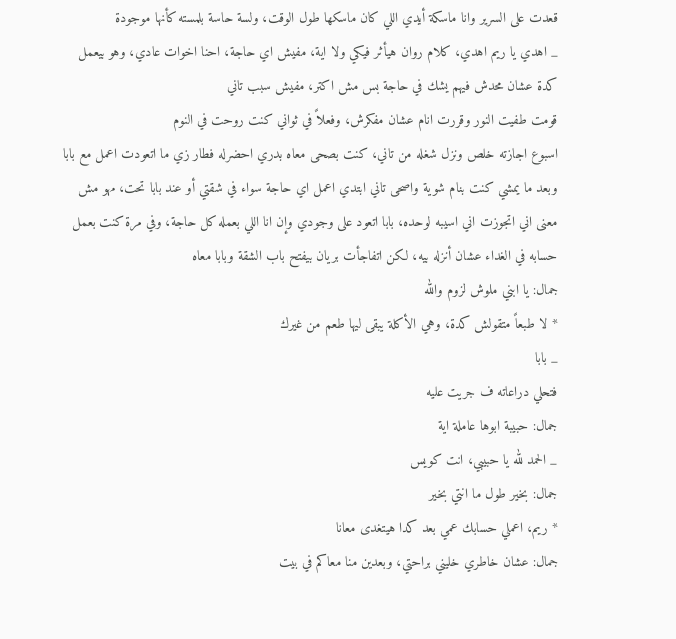قعدت على السرير وانا ماسكة أيدي اللي كان ماسكها طول الوقت، ولسة حاسة بلمسته كأنها موجودة
_ اهدي يا ريم اهدي، كلام روان هيأثر فيكي ولا اية، مفيش اي حاجة، احنا اخوات عادي، وهو بيعمل كدة عشان محدش فيهم يشك في حاجة بس مش اكتر، مفيش سبب تاني
قومت طفيت النور وقررت انام عشان مفكرش، وفعلاً في ثواني كنت روحت في النوم
اسبوع اجازته خلص ونزل شغله من تاني، كنت بصحى معاه بدري احضرله فطار زي ما اتعودت اعمل مع بابا وبعد ما يمشي كنت بنام شوية واصحى تاني ابتدي اعمل اي حاجة سواء في شقتي أو عند بابا تحت، مهو مش معنى اني اتجوزت اني اسيبه لوحده، بابا اتعود على وجودي وإن انا اللي بعمله كل حاجة، وفي مرة كنت بعمل حسابه في الغداء عشان أنزله بيه، لكن اتفاجأت بريان بيفتح باب الشقة وبابا معاه
جمال: يا ابني ملوش لزوم والله
* لا طبعاً متقولش كدة، وهي الأكلة يبقى ليها طعم من غيرك
_ بابا
فتحلي دراعاته ف جريت عليه
جمال: حبيبة ابوها عاملة اية
_ الحمد لله يا حبيبي، انت كويس
جمال: بخير طول ما انتي بخير
* ريم، اعملي حسابك عمي بعد كدا هيتغدى معانا
جمال: عشان خاطري خليني براحتي، وبعدين منا معاكم في بيت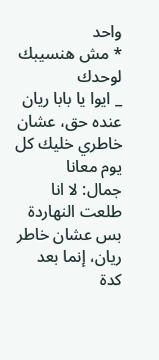واحد
* مش هنسيبك لوحدك
_ ايوا يا بابا ريان عنده حق، عشان خاطري خليك كل يوم معانا
جمال: لا انا طلعت النهاردة بس عشان خاطر ريان، إنما بعد كدة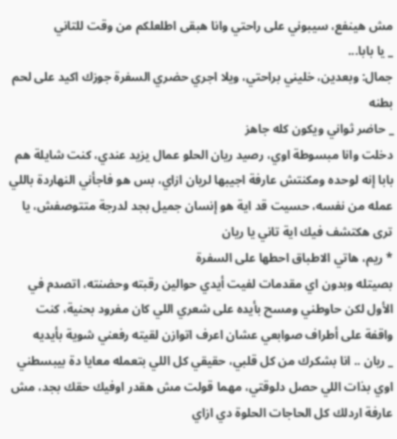مش هينفع، سيبوني على راحتي وانا هبقى اطلعلكم من وقت للتاني
_ يا بابا...
جمال: وبعدين، خليني براحتي، ويلا اجري حضري السفرة جوزك اكيد على لحم بطنه
_ حاضر ثواني ويكون كله جاهز
دخلت وانا مبسوطة اوي، رصيد ريان الحلو عمال يزيد عندي، كنت شايلة هم بابا إنه لوحده ومكنتش عارفة اجيبها لريان ازاي، بس هو فاجأني النهاردة باللي عمله من نفسه، حسيت قد اية هو إنسان جميل بجد لدرجة متتوصفش، يا ترى هكتشف فيك اية تاني يا ريان
* ريم، هاتي الاطباق احطها على السفرة
بصيتله وبدون اي مقدمات لفيت أيدي حوالين رقبته وحضنته، اتصدم في الأول لكن حاوطني ومسح بأيده على شعري اللي كان مفرود بحنية، كنت واقفة على أطراف صوابعي عشان اعرف اتوازن لقيته رفعني شوية بأيديه
_ ريان .. انا بشكرك من كل قلبي، حقيقي كل اللي بتعمله معايا دة بيبسطني اوي بذات اللي حصل دلوقتي، مهما قولت مش هقدر اوفيك حقك بجد، مش عارفة اردلك كل الحاجات الحلوة دي ازاي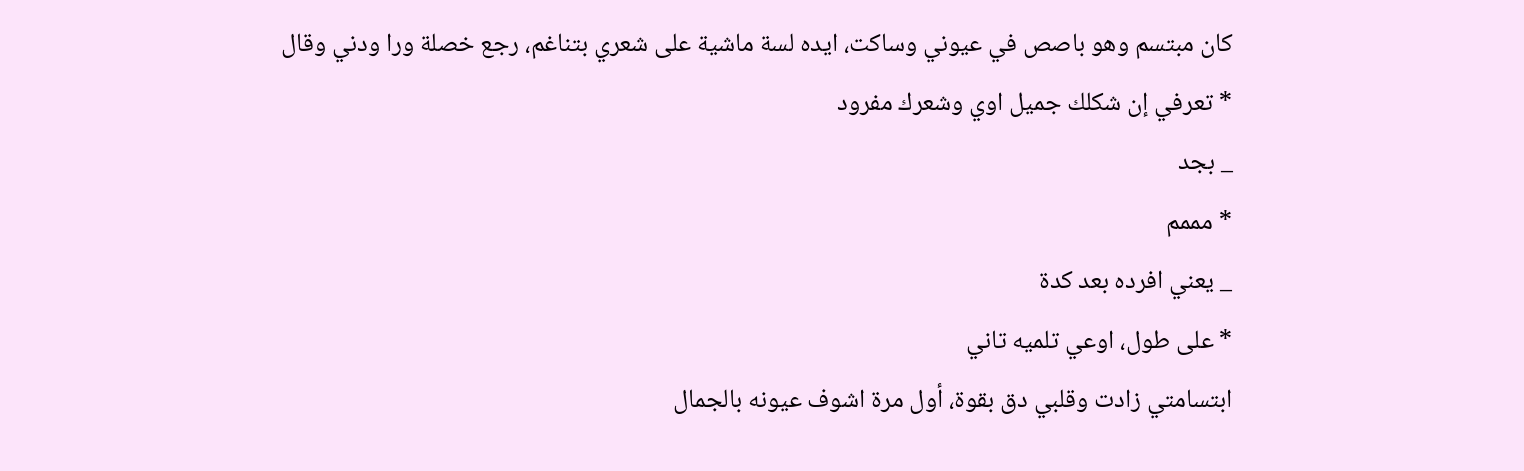كان مبتسم وهو باصص في عيوني وساكت، ايده لسة ماشية على شعري بتناغم، رجع خصلة ورا ودني وقال
* تعرفي إن شكلك جميل اوي وشعرك مفرود
_ بجد
* مممم
_ يعني افرده بعد كدة
* على طول، اوعي تلميه تاني
ابتسامتي زادت وقلبي دق بقوة، أول مرة اشوف عيونه بالجمال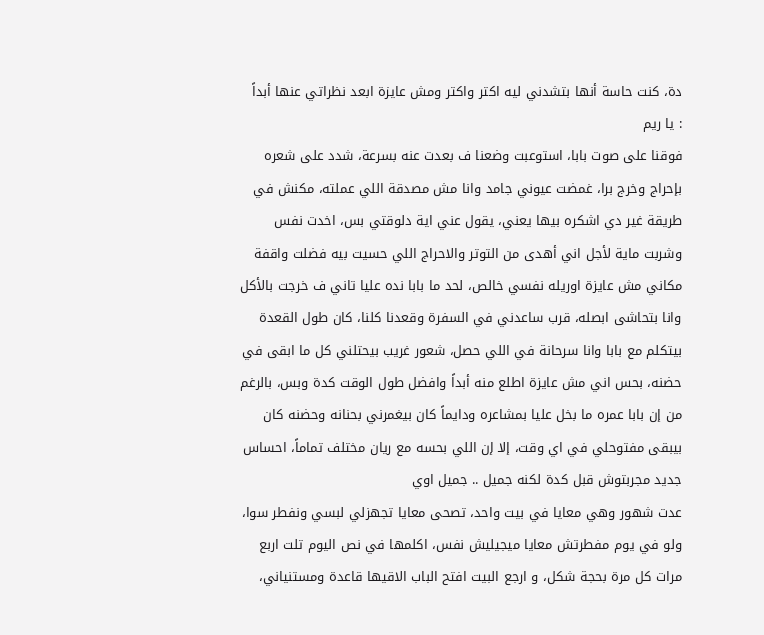دة، كنت حاسة أنها بتشدني ليه اكتر واكتر ومش عايزة ابعد نظراتي عنها أبداً
: يا ريم
فوقنا على صوت بابا، استوعبت وضعنا ف بعدت عنه بسرعة، شدد على شعره بإحراج وخرج برا، غمضت عيوني جامد وانا مش مصدقة اللي عملته، مكنش في طريقة غير دي اشكره بيها يعني، يقول عني اية دلوقتي بس، اخدت نفس وشربت ماية لأجل اني أهدى من التوتر والاحراج اللي حسيت بيه فضلت واقفة مكاني مش عايزة اوريله نفسي خالص، لحد ما بابا نده عليا تاني ف خرجت بالأكل وانا بتحاشى ابصله، قرب ساعدني في السفرة وقعدنا كلنا، كان طول القعدة بيتكلم مع بابا وانا سرحانة في اللي حصل، شعور غريب بيحتلني كل ما ابقى في حضنه، بحس اني مش عايزة اطلع منه أبداً وافضل طول الوقت كدة وبس، بالرغم من إن بابا عمره ما بخل عليا بمشاعره ودايماً كان بيغمرني بحنانه وحضنه كان بيبقى مفتوحلي في اي وقت، إلا إن اللي بحسه مع ريان مختلف تماماً، احساس جديد مجربتوش قبل كدة لكنه جميل .. جميل اوي
عدت شهور وهي معايا في بيت واحد، تصحى معايا تجهزلي لبسي ونفطر سوا، ولو في يوم مفطرتش معايا ميجيليش نفس، اكلمها في نص اليوم تلت اربع مرات كل مرة بحجة شكل، و ارجع البيت افتح الباب الاقيها قاعدة ومستنياني،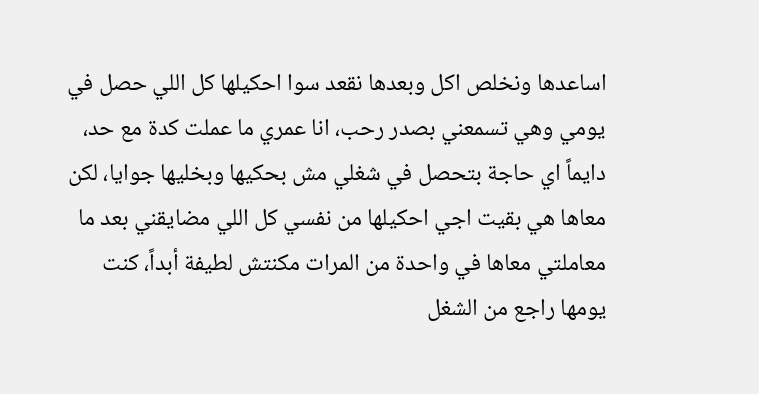اساعدها ونخلص اكل وبعدها نقعد سوا احكيلها كل اللي حصل في يومي وهي تسمعني بصدر رحب، انا عمري ما عملت كدة مع حد، دايماً اي حاجة بتحصل في شغلي مش بحكيها وبخليها جوايا، لكن معاها هي بقيت اجي احكيلها من نفسي كل اللي مضايقني بعد ما معاملتي معاها في واحدة من المرات مكنتش لطيفة أبداً، كنت يومها راجع من الشغل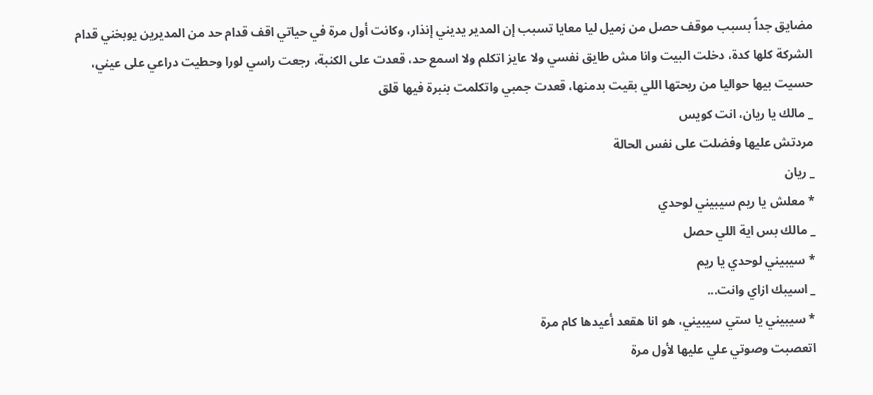مضايق جداً بسبب موقف حصل من زميل ليا معايا تسبب إن المدير يديني إنذار، وكانت أول مرة في حياتي اقف قدام حد من المديرين يوبخني قدام الشركة كلها كدة، دخلت البيت وانا مش طايق نفسي ولا عايز اتكلم ولا اسمع حد، قعدت على الكنبة، رجعت راسي لورا وحطيت دراعي على عيني، حسيت بيها حواليا من ريحتها اللي بقيت بدمنها، قعدت جمبي واتكلمت بنبرة فيها قلق
_ مالك يا ريان، انت كويس
مردتش عليها وفضلت على نفس الحالة
_ ريان
* معلش يا ريم سيبيني لوحدي
_ مالك بس اية اللي حصل
* سيبيني لوحدي يا ريم
_ اسيبك ازاي وانت...
* سيبيني يا ستي سيبيني، هو انا هقعد أعيدها كام مرة
اتعصبت وصوتي علي عليها لأول مرة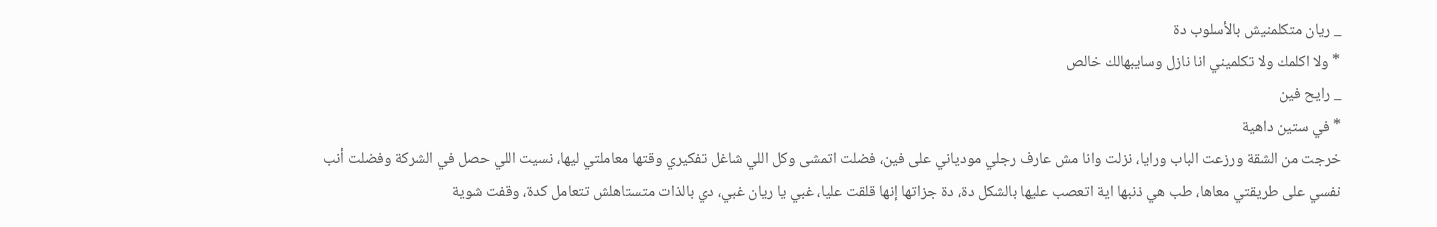_ ريان متكلمنيش بالأسلوب دة
* ولا اكلمك ولا تكلميني انا نازل وسايبهالك خالص
_ رايح فين
* في ستين داهية
خرجت من الشقة ورزعت الباب ورايا، نزلت وانا مش عارف رجلي مودياني على فين، فضلت اتمشى وكل اللي شاغل تفكيري وقتها معاملتي ليها، نسيت اللي حصل في الشركة وفضلت أنب نفسي على طريقتي معاها، طب هي ذنبها اية اتعصب عليها بالشكل دة، دة جزاتها إنها قلقت عليا، غبي يا ريان غبي، دي بالذات متستاهلش تتعامل كدة، وقفت شوية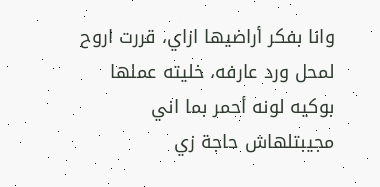وانا بفكر أراضيها ازاي، قررت اروح لمحل ورد عارفه، خليته عملها بوكيه لونه أحمر بما اني مجيبتلهاش حاجة زي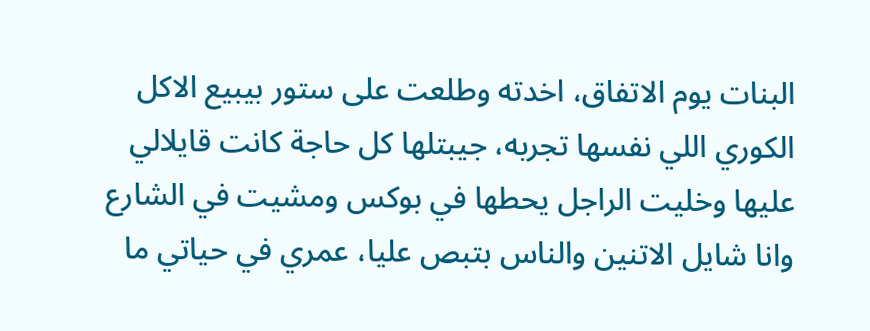البنات يوم الاتفاق، اخدته وطلعت على ستور بيبيع الاكل الكوري اللي نفسها تجربه، جيبتلها كل حاجة كانت قايلالي عليها وخليت الراجل يحطها في بوكس ومشيت في الشارع وانا شايل الاتنين والناس بتبص عليا، عمري في حياتي ما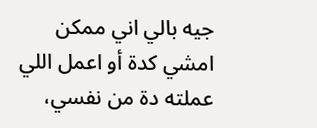جيه بالي اني ممكن امشي كدة أو اعمل اللي عملته دة من نفسي،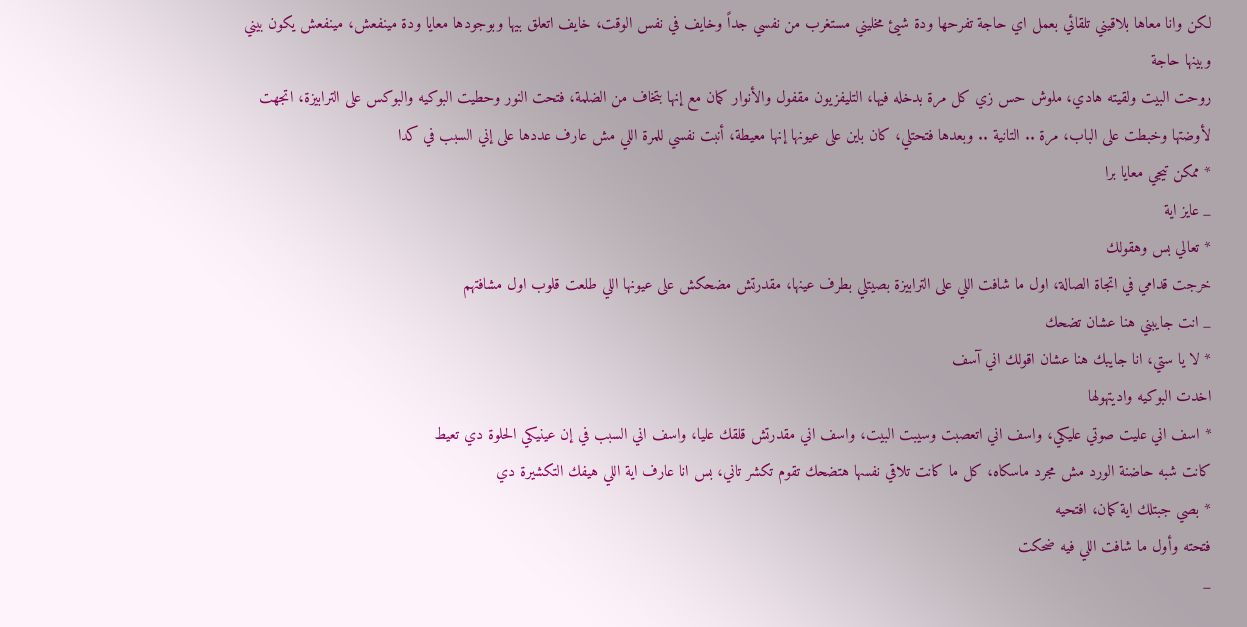لكن وانا معاها بلاقيني تلقائي بعمل اي حاجة تفرحها ودة شيئ مخليني مستغرب من نفسي جداً وخايف في نفس الوقت، خايف اتعلق بيها وبوجودها معايا ودة مينفعش، مينفعش يكون بيني وبينها حاجة
روحت البيت ولقيته هادي، ملوش حس زي كل مرة بدخله فيها، التليفزيون مقفول والأنوار كمان مع إنها بتخاف من الضلمة، فتحت النور وحطيت البوكيه والبوكس على الترابيزة، اتجهت لأوضتها وخبطت على الباب، مرة .. التانية .. وبعدها فتحتلي، كان باين على عيونها إنها معيطة، أنبت نفسي للمرة اللي مش عارف عددها على إني السبب في كدا
* ممكن تيجي معايا برا
_ عايز اية
* تعالي بس وهقولك
خرجت قدامي في اتجاة الصالة، اول ما شافت اللي على الترابيزة بصيتلي بطرف عينها، مقدرتش مضحكش على عيونها اللي طلعت قلوب اول مشافتهم
_ انت جايبني هنا عشان تضحك
* لا يا ستي، انا جايبك هنا عشان اقولك اني آسف
اخدت البوكيه واديتهولها
* اسف اني عليت صوتي عليكي، واسف اني اتعصبت وسيبت البيت، واسف اني مقدرتش قلقك عليا، واسف اني السبب في إن عينيكي الحلوة دي تعيط
كانت شبه حاضنة الورد مش مجرد ماسكاه، كل ما كانت تلاقي نفسها هتضحك تقوم تكشر تاني، بس انا عارف اية اللي هيفك التكشيرة دي
* بصي جبتلك اية كمان، افتحيه
فتحته وأول ما شافت اللي فيه ضحكت
_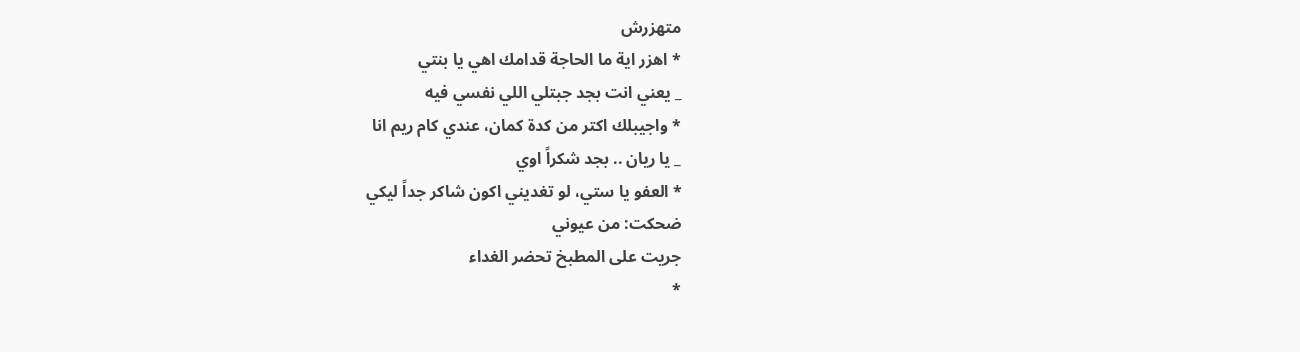متهزرش
* اهزر اية ما الحاجة قدامك اهي يا بنتي
_ يعني انت بجد جبتلي اللي نفسي فيه
* واجيبلك اكتر من كدة كمان، عندي كام ريم انا
_ يا ريان .. بجد شكراً اوي
* العفو يا ستي، لو تغديني اكون شاكر جداً ليكي
ضحكت: من عيوني
جريت على المطبخ تحضر الغداء
*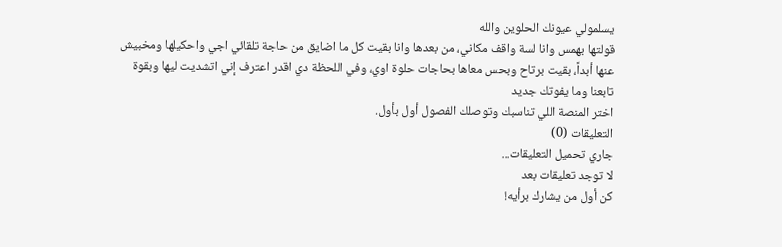يسلمولي عيونك الحلوين والله
قولتها بهمس وانا لسة واقف مكاني، من بعدها وانا بقيت كل ما اضايق من حاجة تلقائي اجي واحكيلها ومخبيش عنها أبداً، بقيت برتاح وبحس معاها بحاجات حلوة اوي، وفي اللحظة دي اقدر اعترف إني اتشديت ليها وبقوة
تابعنا وما يفوتك جديد
اختر المنصة اللي تناسبك وتوصلك الفصول أول بأول.
التعليقات (0)
جاري تحميل التعليقات...
لا توجد تعليقات بعد
كن أول من يشارك برأيه!